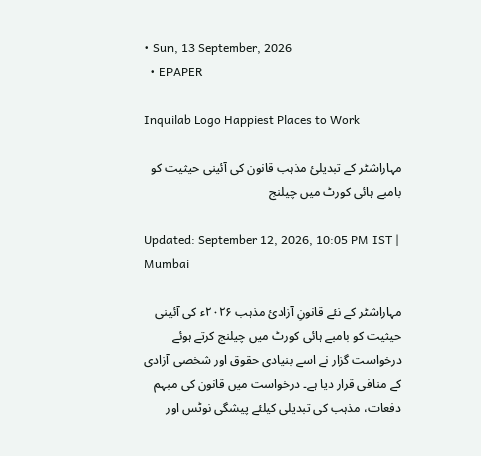• Sun, 13 September, 2026
  • EPAPER

Inquilab Logo Happiest Places to Work

مہاراشٹر کے تبدیلیٔ مذہب قانون کی آئینی حیثیت کو بامبے ہائی کورٹ میں چیلنج

Updated: September 12, 2026, 10:05 PM IST | Mumbai

مہاراشٹر کے نئے قانونِ آزادیٔ مذہب ۲۰۲۶ء کی آئینی حیثیت کو بامبے ہائی کورٹ میں چیلنج کرتے ہوئے درخواست گزار نے اسے بنیادی حقوق اور شخصی آزادی کے منافی قرار دیا ہے۔ درخواست میں قانون کی مبہم دفعات، مذہب کی تبدیلی کیلئے پیشگی نوٹس اور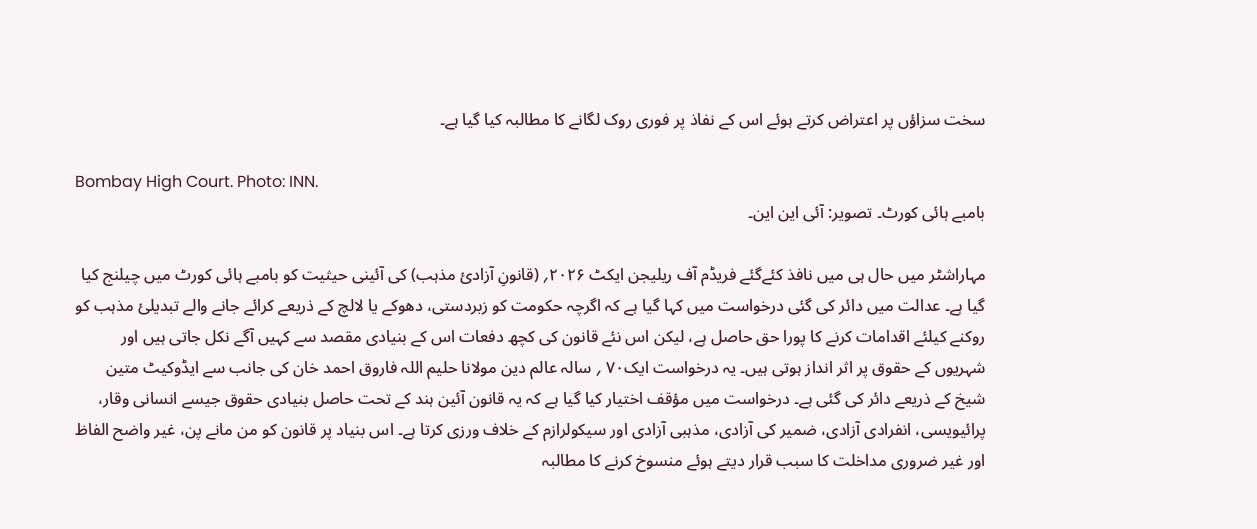سخت سزاؤں پر اعتراض کرتے ہوئے اس کے نفاذ پر فوری روک لگانے کا مطالبہ کیا گیا ہے۔

Bombay High Court. Photo: INN.
بامبے ہائی کورٹ۔ تصویر: آئی این این۔

مہاراشٹر میں حال ہی میں نافذ کئےگئے فریڈم آف ریلیجن ایکٹ ۲۰۲۶؍ (قانونِ آزادیٔ مذہب) کی آئینی حیثیت کو بامبے ہائی کورٹ میں چیلنج کیا گیا ہے۔ عدالت میں دائر کی گئی درخواست میں کہا گیا ہے کہ اگرچہ حکومت کو زبردستی، دھوکے یا لالچ کے ذریعے کرائے جانے والے تبدیلیٔ مذہب کو روکنے کیلئے اقدامات کرنے کا پورا حق حاصل ہے، لیکن اس نئے قانون کی کچھ دفعات اس کے بنیادی مقصد سے کہیں آگے نکل جاتی ہیں اور شہریوں کے حقوق پر اثر انداز ہوتی ہیں۔ یہ درخواست ایک۷۰ ؍ سالہ عالم دین مولانا حلیم اللہ فاروق احمد خان کی جانب سے ایڈوکیٹ متین شیخ کے ذریعے دائر کی گئی ہے۔ درخواست میں مؤقف اختیار کیا گیا ہے کہ یہ قانون آئین ہند کے تحت حاصل بنیادی حقوق جیسے انسانی وقار، پرائیویسی، انفرادی آزادی، ضمیر کی آزادی، مذہبی آزادی اور سیکولرازم کے خلاف ورزی کرتا ہے۔ اس بنیاد پر قانون کو من مانے پن، غیر واضح الفاظ اور غیر ضروری مداخلت کا سبب قرار دیتے ہوئے منسوخ کرنے کا مطالبہ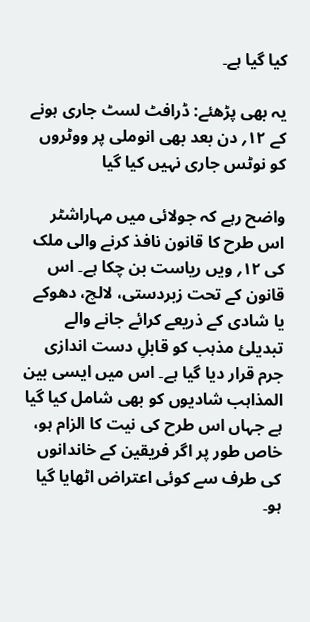کیا گیا ہے۔

یہ بھی پڑھئے: ڈرافٹ لسٹ جاری ہونے کے ۱۲؍ دن بعد بھی انوملی پر ووٹروں کو نوٹس جاری نہیں کیا گیا

واضح رہے کہ جولائی میں مہاراشٹر اس طرح کا قانون نافذ کرنے والی ملک کی ۱۲؍ ویں ریاست بن چکا ہے۔ اس قانون کے تحت زبردستی، لالچ، دھوکے یا شادی کے ذریعے کرائے جانے والے تبدیلیٔ مذہب کو قابلِ دست اندازی جرم قرار دیا گیا ہے۔ اس میں ایسی بین المذاہب شادیوں کو بھی شامل کیا گیا ہے جہاں اس طرح کی نیت کا الزام ہو، خاص طور پر اگر فریقین کے خاندانوں کی طرف سے کوئی اعتراض اٹھایا گیا ہو۔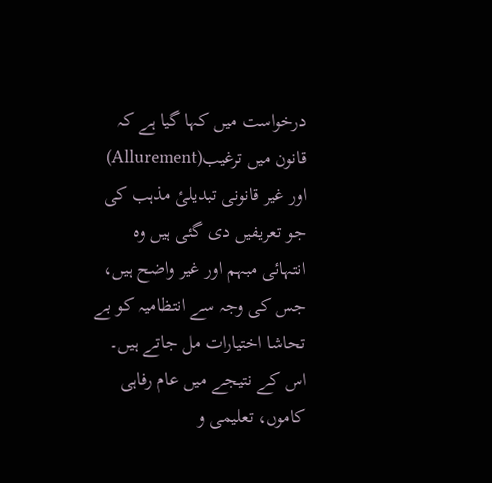درخواست میں کہا گیا ہے کہ قانون میں ترغیب(Allurement) اور غیر قانونی تبدیلیٔ مذہب کی جو تعریفیں دی گئی ہیں وہ انتہائی مبہم اور غیر واضح ہیں، جس کی وجہ سے انتظامیہ کو بے تحاشا اختیارات مل جاتے ہیں۔ اس کے نتیجے میں عام رفاہی کاموں، تعلیمی و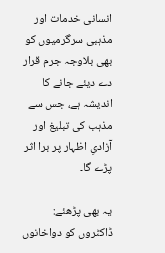انسانی خدمات اور مذہبی سرگرمیوں کو بھی بلاوجہ جرم قرار دے دیئے جانے کا اندیشہ ہے، جس سے مذہب کی تبلیغ اور آزادیِ اظہار پر برا اثر پڑے گا۔

یہ بھی پڑھئے: ڈاکٹروں کو دواخانوں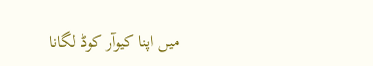میں اپنا کیوآر کوڈ لگانا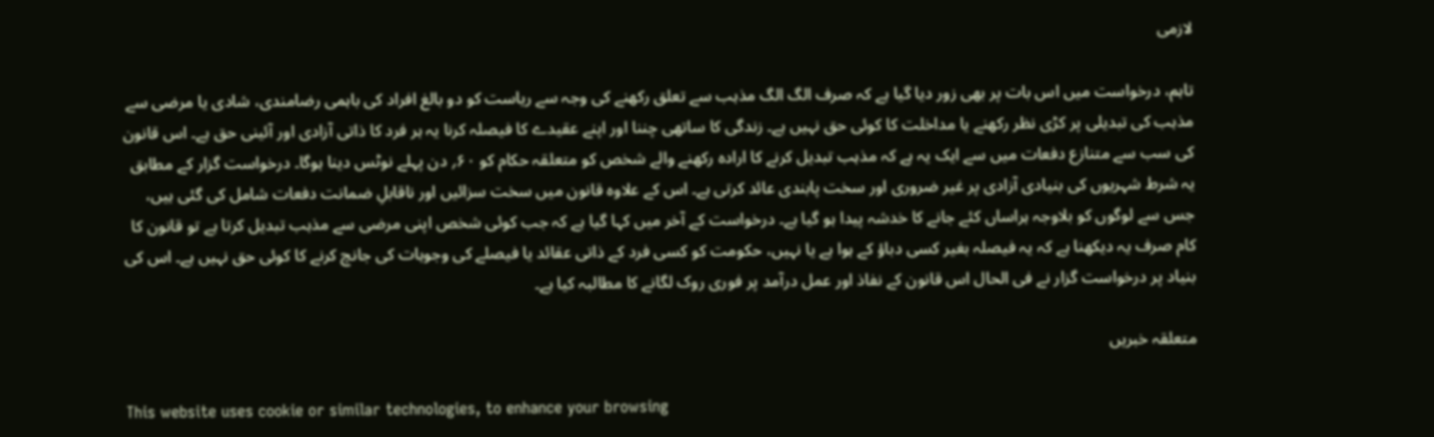لازمی

تاہم، درخواست میں اس بات پر بھی زور دیا گیا ہے کہ صرف الگ الگ مذہب سے تعلق رکھنے کی وجہ سے ریاست کو دو بالغ افراد کی باہمی رضامندی، شادی یا مرضی سے مذہب کی تبدیلی پر کڑی نظر رکھنے یا مداخلت کا کوئی حق نہیں ہے۔ زندگی کا ساتھی چننا اور اپنے عقیدے کا فیصلہ کرنا یہ ہر فرد کا ذاتی آزادی اور آئینی حق ہے۔ اس قانون کی سب سے متنازع دفعات میں سے ایک یہ ہے کہ مذہب تبدیل کرنے کا ارادہ رکھنے والے شخص کو متعلقہ حکام کو ۶۰؍ دن پہلے نوٹس دینا ہوگا۔ درخواست گزار کے مطابق یہ شرط شہریوں کی بنیادی آزادی پر غیر ضروری اور سخت پابندی عائد کرتی ہے۔ اس کے علاوہ قانون میں سخت سزائیں اور ناقابلِ ضمانت دفعات شامل کی گئی ہیں، جس سے لوگوں کو بلاوجہ ہراساں کئے جانے کا خدشہ پیدا ہو گیا ہے۔ درخواست کے آخر میں کہا گیا ہے کہ جب کوئی شخص اپنی مرضی سے مذہب تبدیل کرتا ہے تو قانون کا کام صرف یہ دیکھنا ہے کہ یہ فیصلہ بغیر کسی دباؤ کے ہوا ہے یا نہیں، حکومت کو کسی فرد کے ذاتی عقائد یا فیصلے کی وجوہات کی جانچ کرنے کا کوئی حق نہیں ہے۔ اس کی بنیاد پر درخواست گزار نے فی الحال اس قانون کے نفاذ اور عمل درآمد پر فوری روک لگانے کا مطالبہ کیا ہے۔

متعلقہ خبریں

This website uses cookie or similar technologies, to enhance your browsing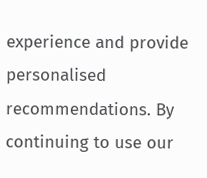experience and provide personalised recommendations. By continuing to use our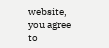website, you agree to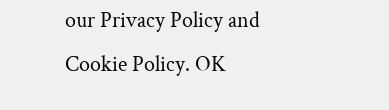our Privacy Policy and Cookie Policy. OK